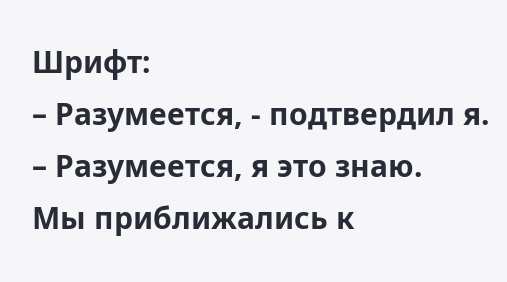Шрифт:
– Разумеется, - подтвердил я.
– Разумеется, я это знаю.
Мы приближались к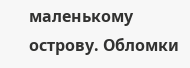маленькому острову. Обломки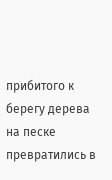прибитого к берегу дерева на песке превратились в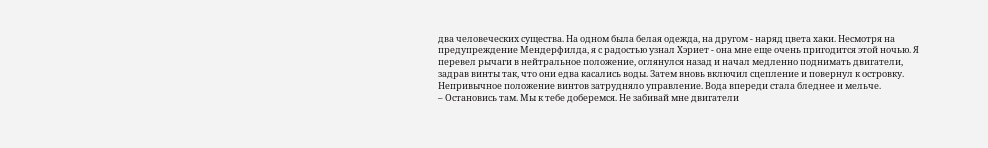два человеческих существа. На одном была белая одежда, на другом - наряд цвета хаки. Несмотря на предупреждение Мендерфилда, я с радостью узнал Хэриет - она мне еще очень пригодится этой ночью. Я перевел рычаги в нейтральное положение, оглянулся назад и начал медленно поднимать двигатели, задрав винты так, что они едва касались воды. Затем вновь включил сцепление и повернул к островку. Непривычное положение винтов затрудняло управление. Вода впереди стала бледнее и мельче.
– Остановись там. Мы к тебе доберемся. Не забивай мне двигатели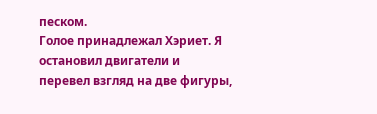песком.
Голое принадлежал Хэриет. Я остановил двигатели и перевел взгляд на две фигуры,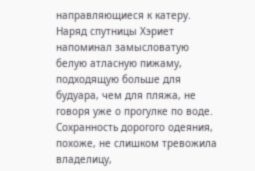направляющиеся к катеру. Наряд спутницы Хэриет напоминал замысловатую белую атласную пижаму, подходящую больше для будуара, чем для пляжа, не говоря уже о прогулке по воде. Сохранность дорогого одеяния, похоже, не слишком тревожила владелицу,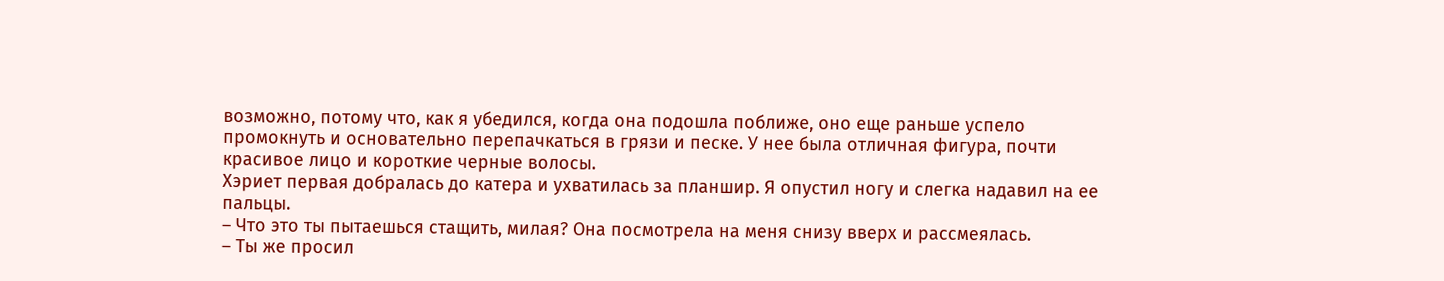возможно, потому что, как я убедился, когда она подошла поближе, оно еще раньше успело промокнуть и основательно перепачкаться в грязи и песке. У нее была отличная фигура, почти красивое лицо и короткие черные волосы.
Хэриет первая добралась до катера и ухватилась за планшир. Я опустил ногу и слегка надавил на ее пальцы.
– Что это ты пытаешься стащить, милая? Она посмотрела на меня снизу вверх и рассмеялась.
– Ты же просил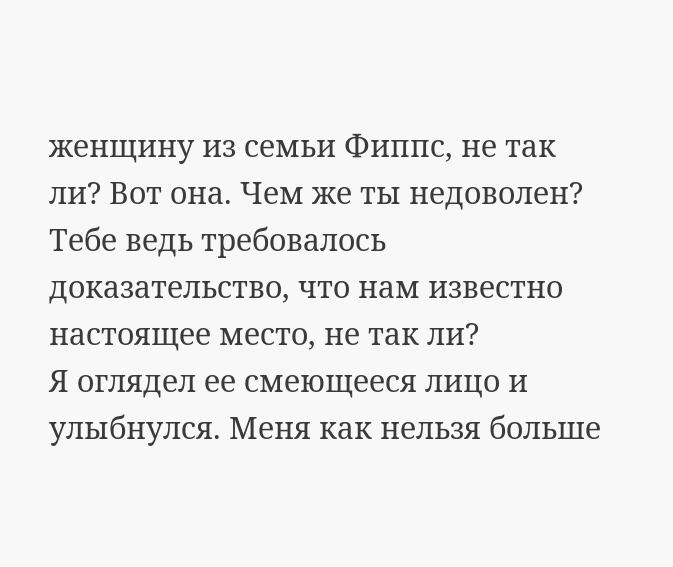женщину из семьи Фиппс, не так ли? Вот она. Чем же ты недоволен? Тебе ведь требовалось доказательство, что нам известно настоящее место, не так ли?
Я оглядел ее смеющееся лицо и улыбнулся. Меня как нельзя больше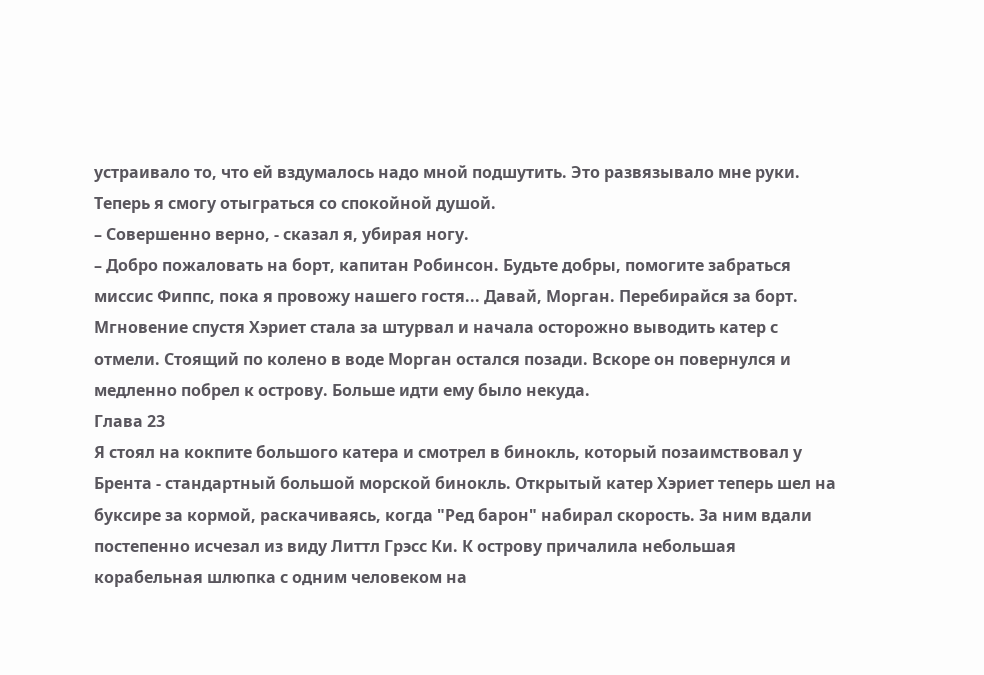устраивало то, что ей вздумалось надо мной подшутить. Это развязывало мне руки. Теперь я смогу отыграться со спокойной душой.
– Совершенно верно, - сказал я, убирая ногу.
– Добро пожаловать на борт, капитан Робинсон. Будьте добры, помогите забраться миссис Фиппс, пока я провожу нашего гостя... Давай, Морган. Перебирайся за борт.
Мгновение спустя Хэриет стала за штурвал и начала осторожно выводить катер с отмели. Стоящий по колено в воде Морган остался позади. Вскоре он повернулся и медленно побрел к острову. Больше идти ему было некуда.
Глава 23
Я стоял на кокпите большого катера и смотрел в бинокль, который позаимствовал у Брента - стандартный большой морской бинокль. Открытый катер Хэриет теперь шел на буксире за кормой, раскачиваясь, когда "Ред барон" набирал скорость. За ним вдали постепенно исчезал из виду Литтл Грэсс Ки. К острову причалила небольшая корабельная шлюпка с одним человеком на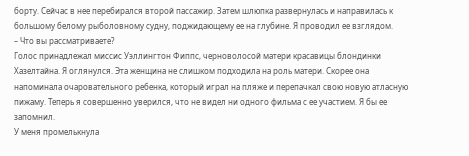борту. Сейчас в нее перебирался второй пассажир. Затем шлюпка развернулась и направилась к большому белому рыболовному судну, поджидающему ее на глубине. Я проводил ее взглядом.
– Что вы рассматриваете?
Голос принадлежал миссис Уэллингтон Фиппс, черноволосой матери красавицы блондинки Хазелтайна. Я оглянулся. Эта женщина не слишком подходила на роль матери. Скорее она напоминала очаровательного ребенка, который играл на пляже и перепачкал свою новую атласную пижаму. Теперь я совершенно уверился, что не видел ни одного фильма с ее участием. Я бы ее запомнил.
У меня промелькнула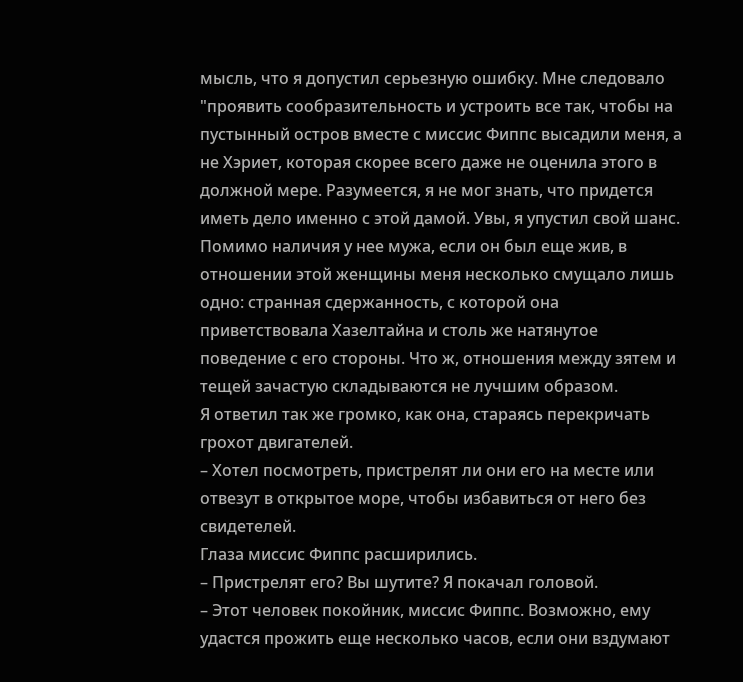мысль, что я допустил серьезную ошибку. Мне следовало "проявить сообразительность и устроить все так, чтобы на пустынный остров вместе с миссис Фиппс высадили меня, а не Хэриет, которая скорее всего даже не оценила этого в должной мере. Разумеется, я не мог знать, что придется иметь дело именно с этой дамой. Увы, я упустил свой шанс.
Помимо наличия у нее мужа, если он был еще жив, в отношении этой женщины меня несколько смущало лишь одно: странная сдержанность, с которой она приветствовала Хазелтайна и столь же натянутое поведение с его стороны. Что ж, отношения между зятем и тещей зачастую складываются не лучшим образом.
Я ответил так же громко, как она, стараясь перекричать грохот двигателей.
– Хотел посмотреть, пристрелят ли они его на месте или отвезут в открытое море, чтобы избавиться от него без свидетелей.
Глаза миссис Фиппс расширились.
– Пристрелят его? Вы шутите? Я покачал головой.
– Этот человек покойник, миссис Фиппс. Возможно, ему удастся прожить еще несколько часов, если они вздумают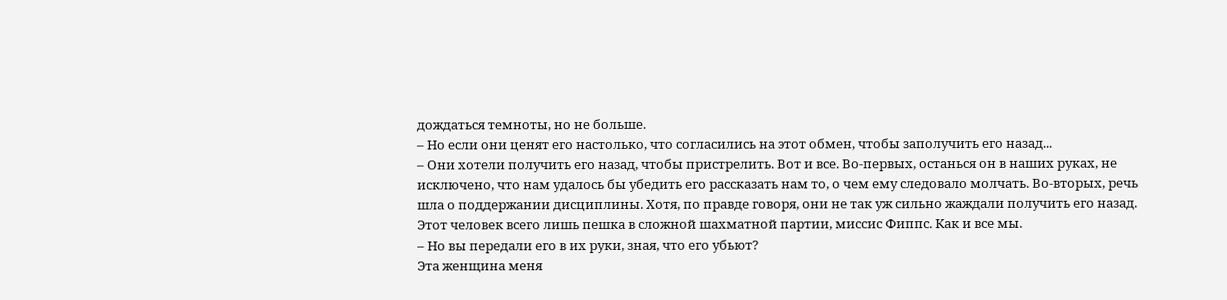дождаться темноты, но не больше.
– Но если они ценят его настолько, что согласились на этот обмен, чтобы заполучить его назад...
– Они хотели получить его назад, чтобы пристрелить. Вот и все. Во-первых, останься он в наших руках, не исключено, что нам удалось бы убедить его рассказать нам то, о чем ему следовало молчать. Во-вторых, речь шла о поддержании дисциплины. Хотя, по правде говоря, они не так уж сильно жаждали получить его назад. Этот человек всего лишь пешка в сложной шахматной партии, миссис Фиппс. Как и все мы.
– Но вы передали его в их руки, зная, что его убьют?
Эта женщина меня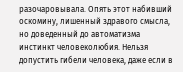разочаровывала. Опять этот набивший оскомину, лишенный здравого смысла, но доведенный до автоматизма инстинкт человеколюбия. Нельзя допустить гибели человека, даже если в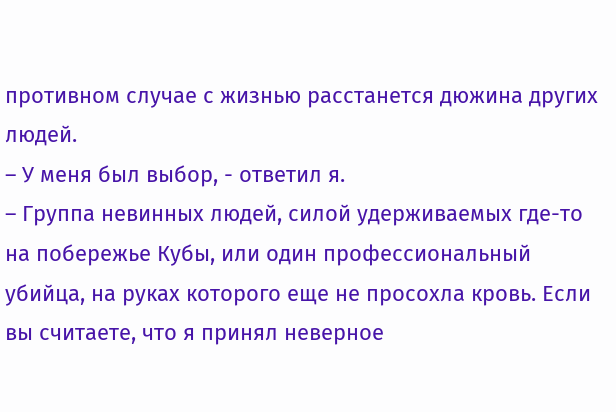противном случае с жизнью расстанется дюжина других людей.
– У меня был выбор, - ответил я.
– Группа невинных людей, силой удерживаемых где-то на побережье Кубы, или один профессиональный убийца, на руках которого еще не просохла кровь. Если вы считаете, что я принял неверное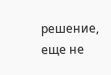решение, еще не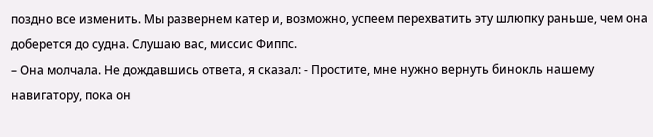поздно все изменить. Мы развернем катер и, возможно, успеем перехватить эту шлюпку раньше, чем она доберется до судна. Слушаю вас, миссис Фиппс.
– Она молчала. Не дождавшись ответа, я сказал: - Простите, мне нужно вернуть бинокль нашему навигатору, пока он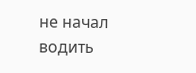не начал водить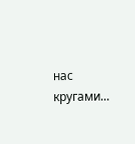нас кругами...